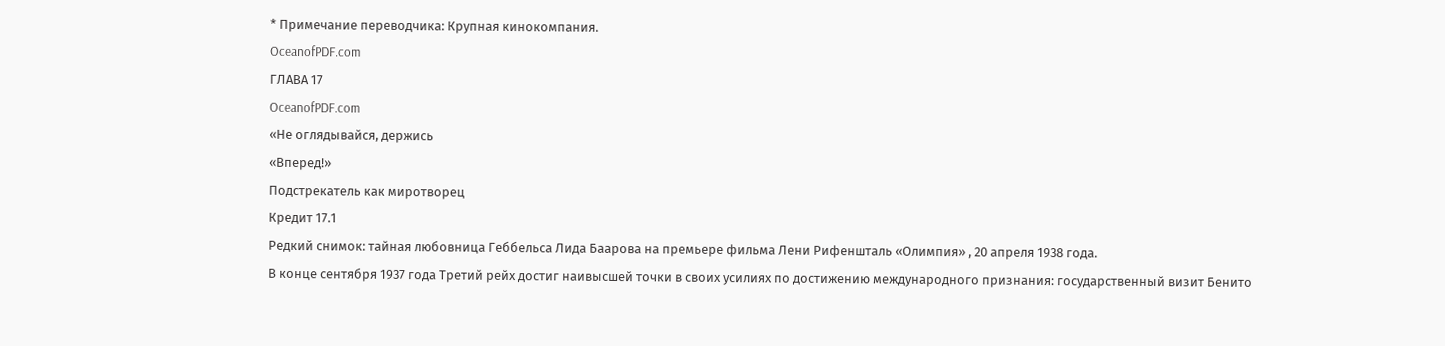* Примечание переводчика: Крупная кинокомпания.
OceanofPDF.com
ГЛАВА 17
OceanofPDF.com
«Не оглядывайся, держись
«Вперед!»
Подстрекатель как миротворец
Кредит 17.1
Редкий снимок: тайная любовница Геббельса Лида Баарова на премьере фильма Лени Рифеншталь «Олимпия» , 20 апреля 1938 года.
В конце сентября 1937 года Третий рейх достиг наивысшей точки в своих усилиях по достижению международного признания: государственный визит Бенито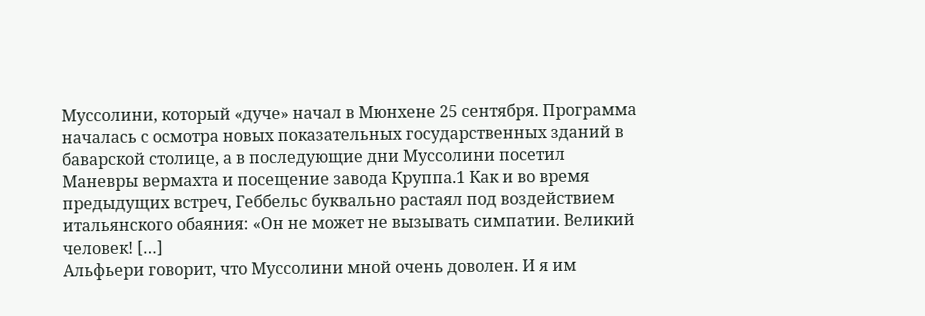Муссолини, который «дуче» начал в Мюнхене 25 сентября. Программа началась с осмотра новых показательных государственных зданий в баварской столице, а в последующие дни Муссолини посетил
Маневры вермахта и посещение завода Круппа.1 Как и во время предыдущих встреч, Геббельс буквально растаял под воздействием итальянского обаяния: «Он не может не вызывать симпатии. Великий человек! […]
Альфьери говорит, что Муссолини мной очень доволен. И я им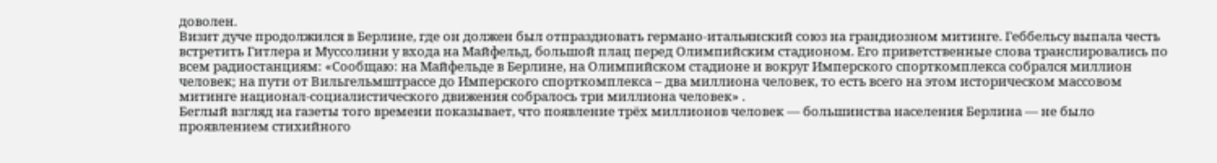доволен.
Визит дуче продолжился в Берлине, где он должен был отпраздновать германо-итальянский союз на грандиозном митинге. Геббельсу выпала честь встретить Гитлера и Муссолини у входа на Майфельд, большой плац перед Олимпийским стадионом. Его приветственные слова транслировались по всем радиостанциям: «Сообщаю: на Майфельде в Берлине, на Олимпийском стадионе и вокруг Имперского спорткомплекса собрался миллион человек; на пути от Вильгельмштрассе до Имперского спорткомплекса – два миллиона человек, то есть всего на этом историческом массовом митинге национал-социалистического движения собралось три миллиона человек» .
Беглый взгляд на газеты того времени показывает, что появление трёх миллионов человек — большинства населения Берлина — не было проявлением стихийного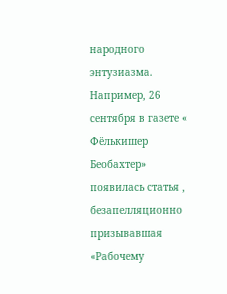народного энтузиазма. Например, 26 сентября в газете « Фёлькишер Беобахтер» появилась статья , безапелляционно призывавшая
«Рабочему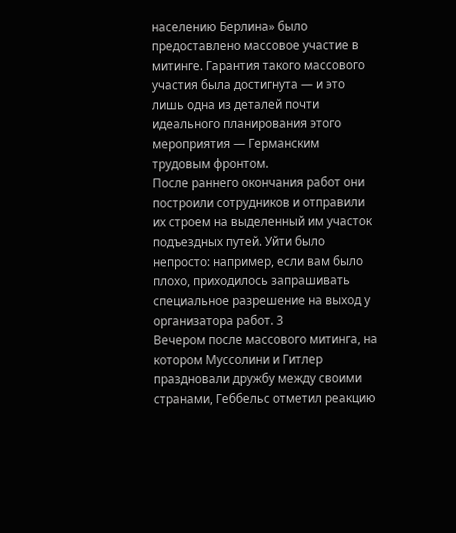населению Берлина» было предоставлено массовое участие в митинге. Гарантия такого массового участия была достигнута — и это лишь одна из деталей почти идеального планирования этого мероприятия — Германским трудовым фронтом.
После раннего окончания работ они построили сотрудников и отправили их строем на выделенный им участок подъездных путей. Уйти было непросто: например, если вам было плохо, приходилось запрашивать специальное разрешение на выход у организатора работ. 3
Вечером после массового митинга, на котором Муссолини и Гитлер праздновали дружбу между своими странами, Геббельс отметил реакцию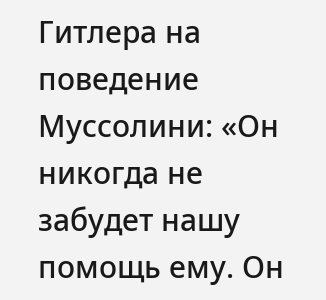Гитлера на поведение Муссолини: «Он никогда не забудет нашу помощь ему. Он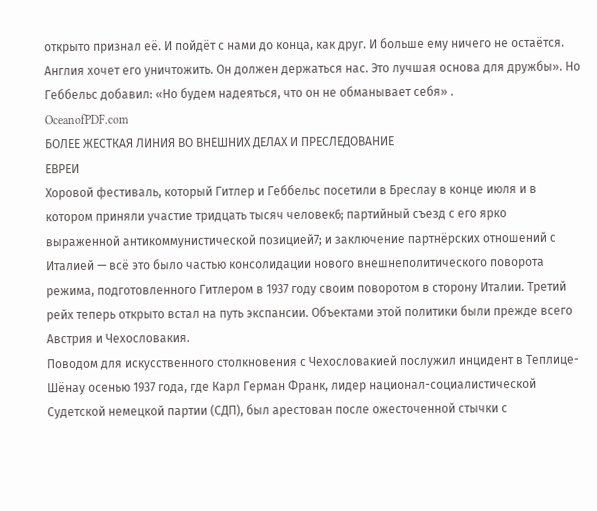открыто признал её. И пойдёт с нами до конца, как друг. И больше ему ничего не остаётся. Англия хочет его уничтожить. Он должен держаться нас. Это лучшая основа для дружбы». Но Геббельс добавил: «Но будем надеяться, что он не обманывает себя» .
OceanofPDF.com
БОЛЕЕ ЖЕСТКАЯ ЛИНИЯ ВО ВНЕШНИХ ДЕЛАХ И ПРЕСЛЕДОВАНИЕ
ЕВРЕИ
Хоровой фестиваль, который Гитлер и Геббельс посетили в Бреслау в конце июля и в котором приняли участие тридцать тысяч человек6; партийный съезд с его ярко выраженной антикоммунистической позицией7; и заключение партнёрских отношений с Италией — всё это было частью консолидации нового внешнеполитического поворота режима, подготовленного Гитлером в 1937 году своим поворотом в сторону Италии. Третий рейх теперь открыто встал на путь экспансии. Объектами этой политики были прежде всего Австрия и Чехословакия.
Поводом для искусственного столкновения с Чехословакией послужил инцидент в Теплице-Шёнау осенью 1937 года, где Карл Герман Франк, лидер национал-социалистической Судетской немецкой партии (СДП), был арестован после ожесточенной стычки с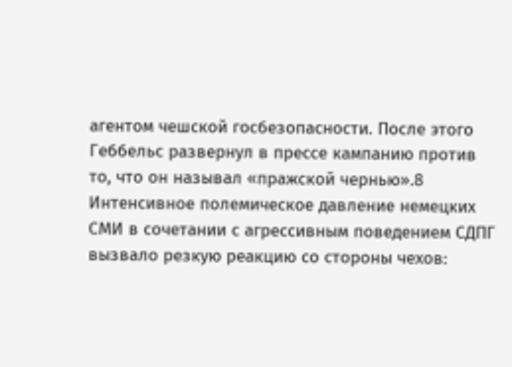агентом чешской госбезопасности. После этого Геббельс развернул в прессе кампанию против
то, что он называл «пражской чернью».8
Интенсивное полемическое давление немецких СМИ в сочетании с агрессивным поведением СДПГ вызвало резкую реакцию со стороны чехов: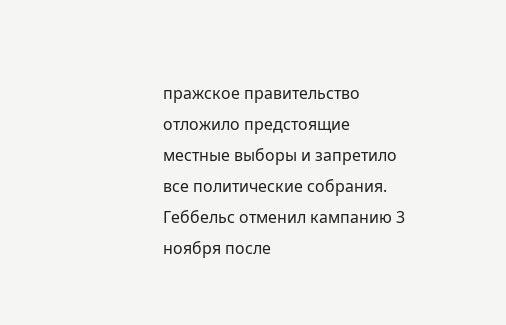пражское правительство отложило предстоящие местные выборы и запретило все политические собрания. Геббельс отменил кампанию 3 ноября после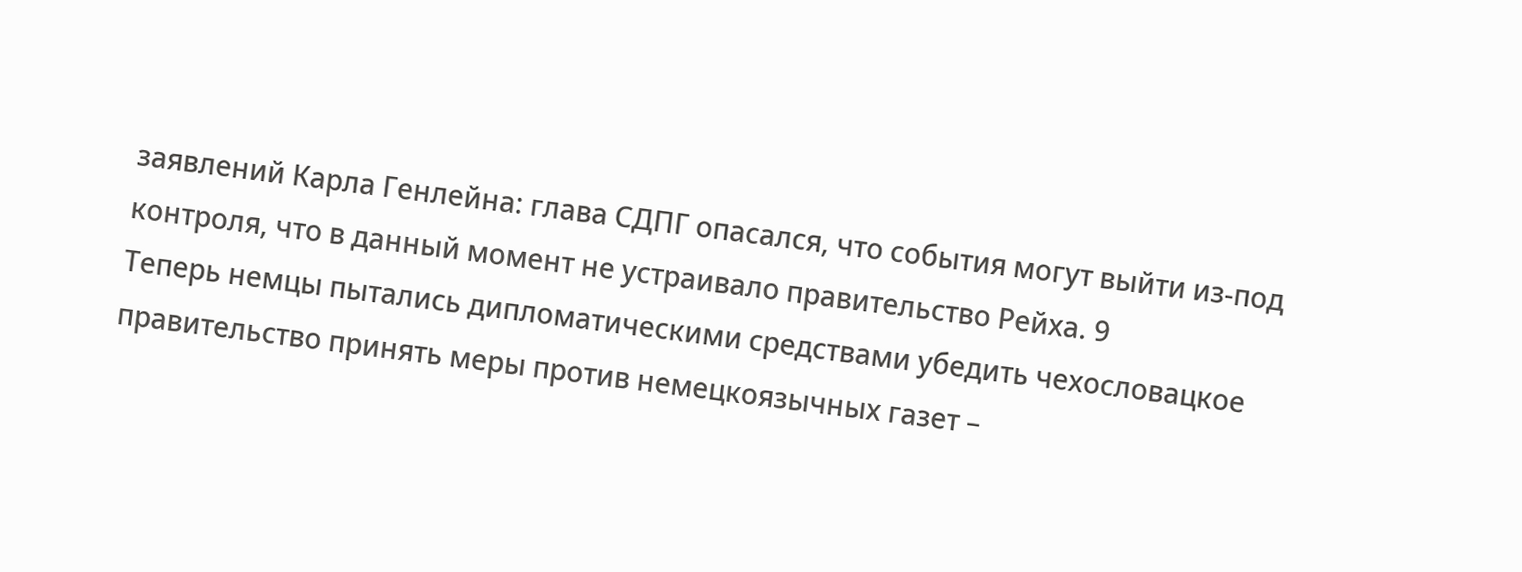заявлений Карла Генлейна: глава СДПГ опасался, что события могут выйти из-под контроля, что в данный момент не устраивало правительство Рейха. 9
Теперь немцы пытались дипломатическими средствами убедить чехословацкое правительство принять меры против немецкоязычных газет –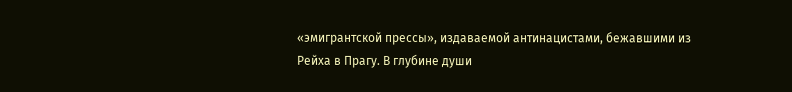«эмигрантской прессы», издаваемой антинацистами, бежавшими из Рейха в Прагу. В глубине души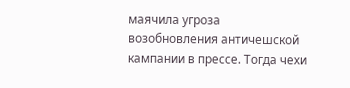маячила угроза возобновления античешской кампании в прессе. Тогда чехи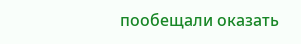пообещали оказать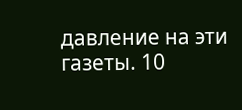давление на эти газеты. 10